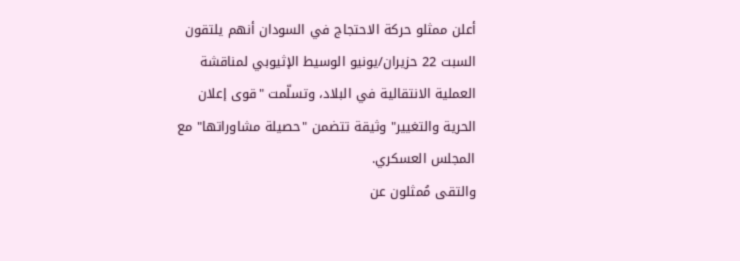أعلن ممثلو حركة الاحتجاج في السودان أنهم يلتقون السبت 22 حزيران/يونيو الوسيط الإثيوبي لمناقشة العملية الانتقالية في البلاد، وتسلّمت "قوى إعلان الحرية والتغيير" وثيقة تتضمن "حصيلة مشاوراتها" مع المجلس العسكري.
والتقى مُمثلون عن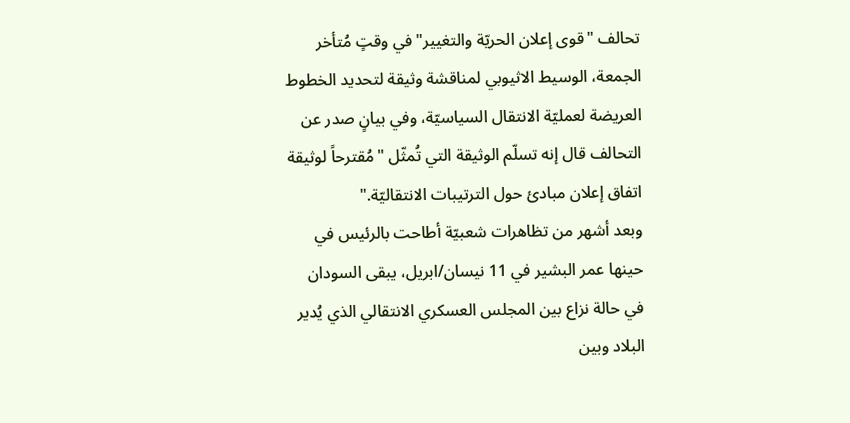تحالف "قوى إعلان الحريّة والتغيير" في وقتٍ مُتأخر الجمعة، الوسيط الاثيوبي لمناقشة وثيقة لتحديد الخطوط العريضة لعمليّة الانتقال السياسيّة، وفي بيانٍ صدر عن التحالف قال إنه تسلّم الوثيقة التي تُمثّل "مُقترحاً لوثيقة اتفاق إعلان مبادئ حول الترتيبات الانتقاليّة."
وبعد أشهر من تظاهرات شعبيّة أطاحت بالرئيس في حينها عمر البشير في 11 نيسان/ابريل، يبقى السودان في حالة نزاع بين المجلس العسكري الانتقالي الذي يُدير البلاد وبين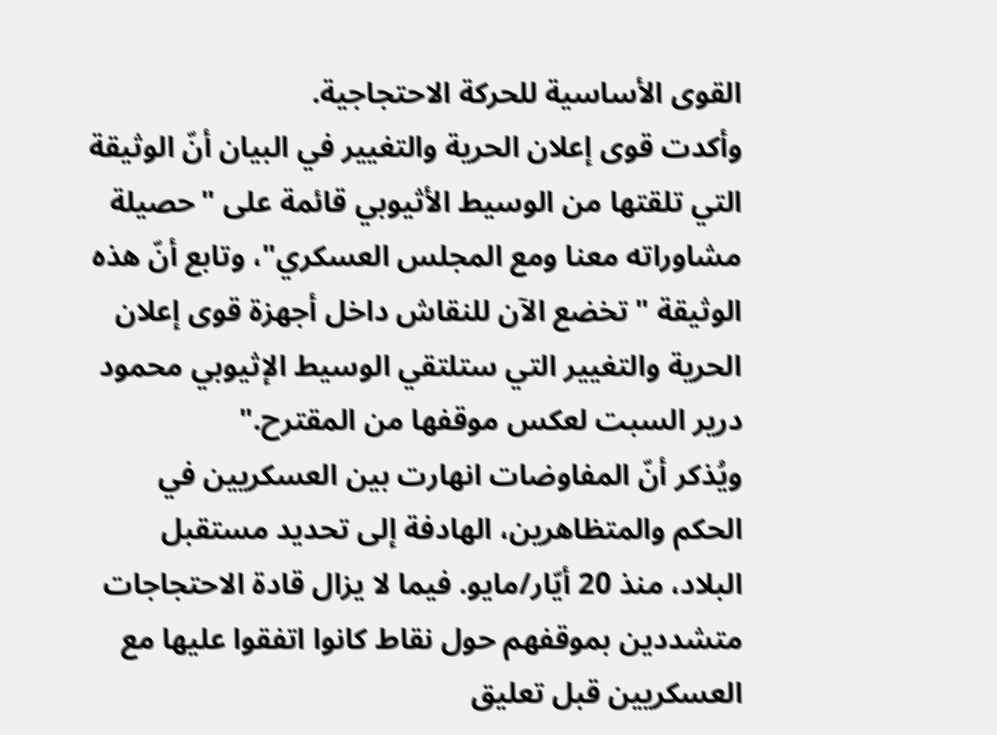القوى الأساسية للحركة الاحتجاجية.
وأكدت قوى إعلان الحرية والتغيير في البيان أنّ الوثيقة التي تلقتها من الوسيط الأثيوبي قائمة على "حصيلة مشاوراته معنا ومع المجلس العسكري"، وتابع أنّ هذه الوثيقة "تخضع الآن للنقاش داخل أجهزة قوى إعلان الحرية والتغيير التي ستلتقي الوسيط الإثيوبي محمود درير السبت لعكس موقفها من المقترح."
ويُذكر أنّ المفاوضات انهارت بين العسكريين في الحكم والمتظاهرين، الهادفة إلى تحديد مستقبل البلاد، منذ 20 أيّار/مايو. فيما لا يزال قادة الاحتجاجات متشددين بموقفهم حول نقاط كانوا اتفقوا عليها مع العسكريين قبل تعليق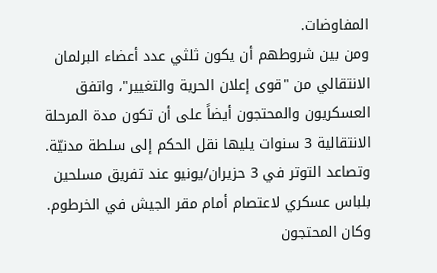المفاوضات.
ومن بين شروطهم أن يكون ثلثي عدد أعضاء البرلمان الانتقالي من "قوى إعلان الحرية والتغيير"، واتفق العسكريون والمحتجون أيضاً على أن تكون مدة المرحلة الانتقالية 3 سنوات يليها نقل الحكم إلى سلطة مدنيّة.
وتصاعد التوتر في 3 حزيران/يونيو عند تفريق مسلحين بلباس عسكري لاعتصام أمام مقر الجيش في الخرطوم. وكان المحتجون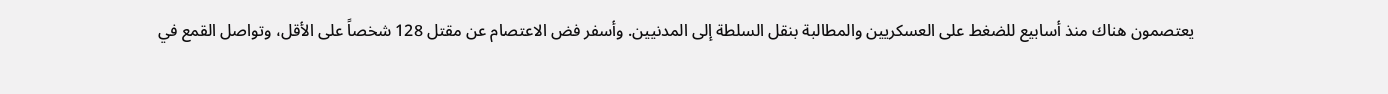يعتصمون هناك منذ أسابيع للضغط على العسكريين والمطالبة بنقل السلطة إلى المدنيين. وأسفر فض الاعتصام عن مقتل 128 شخصاً على الأقل، وتواصل القمع في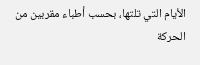الأيام التي تلتها، بحسب أطباء مقربين من الحركة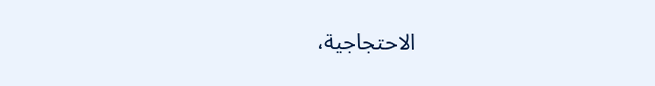الاحتجاجية،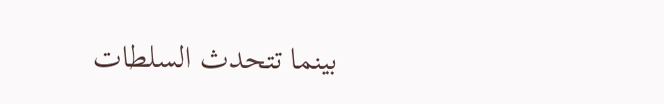بينما تتحدث السلطات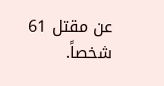عن مقتل 61 شخصاً.